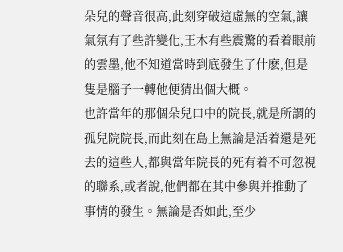朵兒的聲音很高,此刻穿破這虛無的空氣,讓氣氛有了些許變化,王木有些震驚的看着眼前的雲墨,他不知道當時到底發生了什麽,但是隻是腦子一轉他便猜出個大概。
也許當年的那個朵兒口中的院長,就是所謂的孤兒院院長,而此刻在島上無論是活着還是死去的這些人,都與當年院長的死有着不可忽視的聯系,或者說,他們都在其中參與并推動了事情的發生。無論是否如此,至少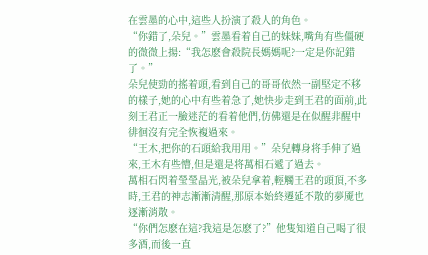在雲墨的心中,這些人扮演了殺人的角色。
“你錯了,朵兒。”雲墨看着自己的妹妹,嘴角有些僵硬的微微上揚:“我怎麽會殺院長媽媽呢?一定是你記錯了。”
朵兒使勁的搖着頭,看到自己的哥哥依然一副堅定不移的樣子,她的心中有些着急了,她快步走到王君的面前,此刻王君正一臉迷茫的看着他們,仿佛還是在似醒非醒中徘徊沒有完全恢複過來。
“王木,把你的石頭給我用用。”朵兒轉身将手伸了過來,王木有些懵,但是還是将萬相石遞了過去。
萬相石閃着瑩瑩晶光,被朵兒拿着,輕觸王君的頭頂,不多時,王君的神志漸漸清醒,那原本始終遷延不散的夢魇也逐漸消散。
“你們怎麽在這?我這是怎麽了?”他隻知道自己喝了很多酒,而後一直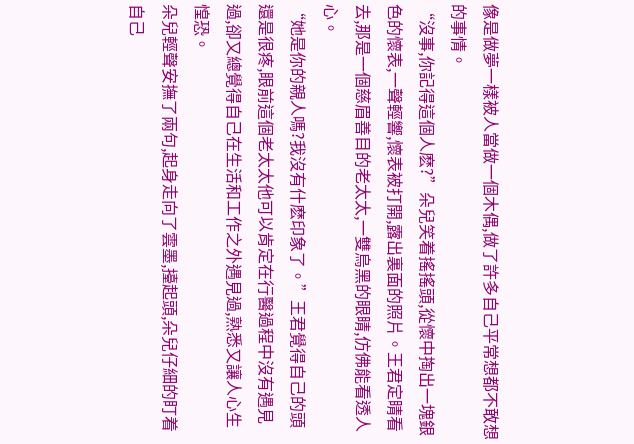像是做夢一樣被人當做一個木偶,做了許多自己平常想都不敢想的事情。
“沒事,你記得這個人麽?”朵兒笑着搖搖頭,從懷中掏出一塊銀色的懷表,一聲輕響,懷表被打開,露出裏面的照片。王君定睛看去,那是一個慈眉善目的老太太,一雙烏黑的眼睛,仿佛能看透人心。
“她是你的親人嗎?我沒有什麽印象了。”王君覺得自己的頭還是很疼,眼前這個老太太他可以肯定在行醫過程中沒有遇見過,卻又總覺得自己在生活和工作之外遇見過,熟悉又讓人心生惶恐。
朵兒輕聲安撫了兩句,起身走向了雲墨,擡起頭,朵兒仔細的盯着自己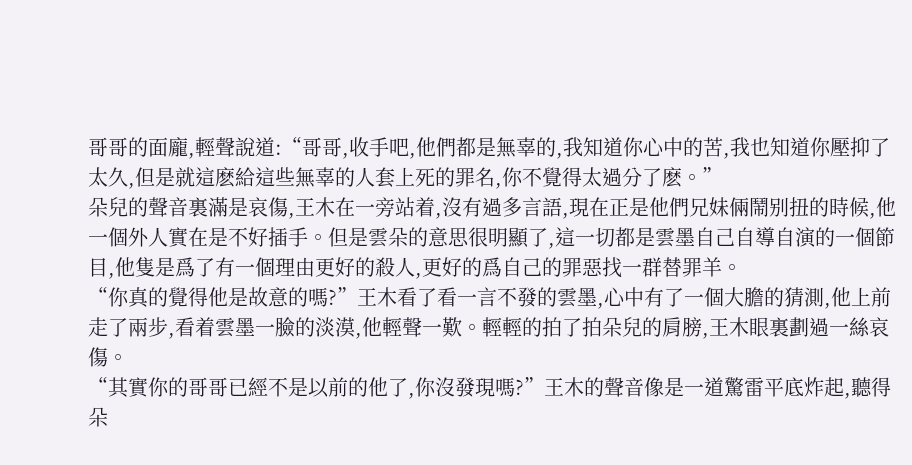哥哥的面龐,輕聲說道:“哥哥,收手吧,他們都是無辜的,我知道你心中的苦,我也知道你壓抑了太久,但是就這麽給這些無辜的人套上死的罪名,你不覺得太過分了麽。”
朵兒的聲音裏滿是哀傷,王木在一旁站着,沒有過多言語,現在正是他們兄妹倆鬧别扭的時候,他一個外人實在是不好插手。但是雲朵的意思很明顯了,這一切都是雲墨自己自導自演的一個節目,他隻是爲了有一個理由更好的殺人,更好的爲自己的罪惡找一群替罪羊。
“你真的覺得他是故意的嗎?”王木看了看一言不發的雲墨,心中有了一個大膽的猜測,他上前走了兩步,看着雲墨一臉的淡漠,他輕聲一歎。輕輕的拍了拍朵兒的肩膀,王木眼裏劃過一絲哀傷。
“其實你的哥哥已經不是以前的他了,你沒發現嗎?”王木的聲音像是一道驚雷平底炸起,聽得朵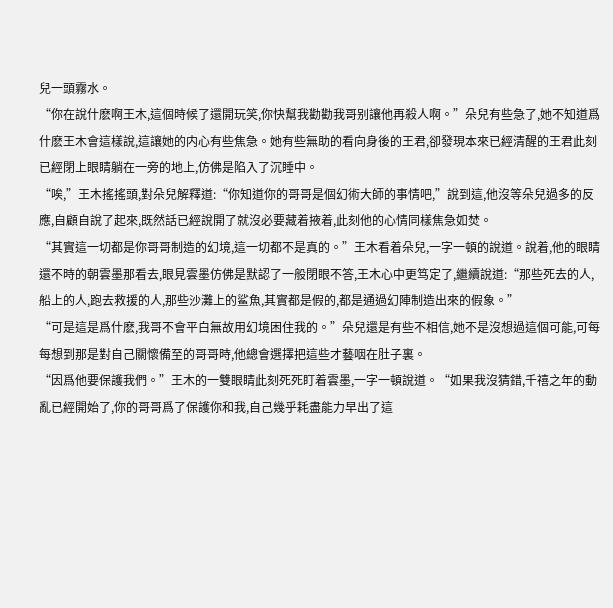兒一頭霧水。
“你在說什麽啊王木,這個時候了還開玩笑,你快幫我勸勸我哥别讓他再殺人啊。”朵兒有些急了,她不知道爲什麽王木會這樣說,這讓她的内心有些焦急。她有些無助的看向身後的王君,卻發現本來已經清醒的王君此刻已經閉上眼睛躺在一旁的地上,仿佛是陷入了沉睡中。
“唉,”王木搖搖頭,對朵兒解釋道:“你知道你的哥哥是個幻術大師的事情吧,”說到這,他沒等朵兒過多的反應,自顧自說了起來,既然話已經說開了就沒必要藏着掖着,此刻他的心情同樣焦急如焚。
“其實這一切都是你哥哥制造的幻境,這一切都不是真的。”王木看着朵兒,一字一頓的說道。說着,他的眼睛還不時的朝雲墨那看去,眼見雲墨仿佛是默認了一般閉眼不答,王木心中更笃定了,繼續說道:“那些死去的人,船上的人,跑去救援的人,那些沙灘上的鲨魚,其實都是假的,都是通過幻陣制造出來的假象。”
“可是這是爲什麽,我哥不會平白無故用幻境困住我的。”朵兒還是有些不相信,她不是沒想過這個可能,可每每想到那是對自己關懷備至的哥哥時,他總會選擇把這些才藝咽在肚子裏。
“因爲他要保護我們。”王木的一雙眼睛此刻死死盯着雲墨,一字一頓說道。“如果我沒猜錯,千禧之年的動亂已經開始了,你的哥哥爲了保護你和我,自己幾乎耗盡能力早出了這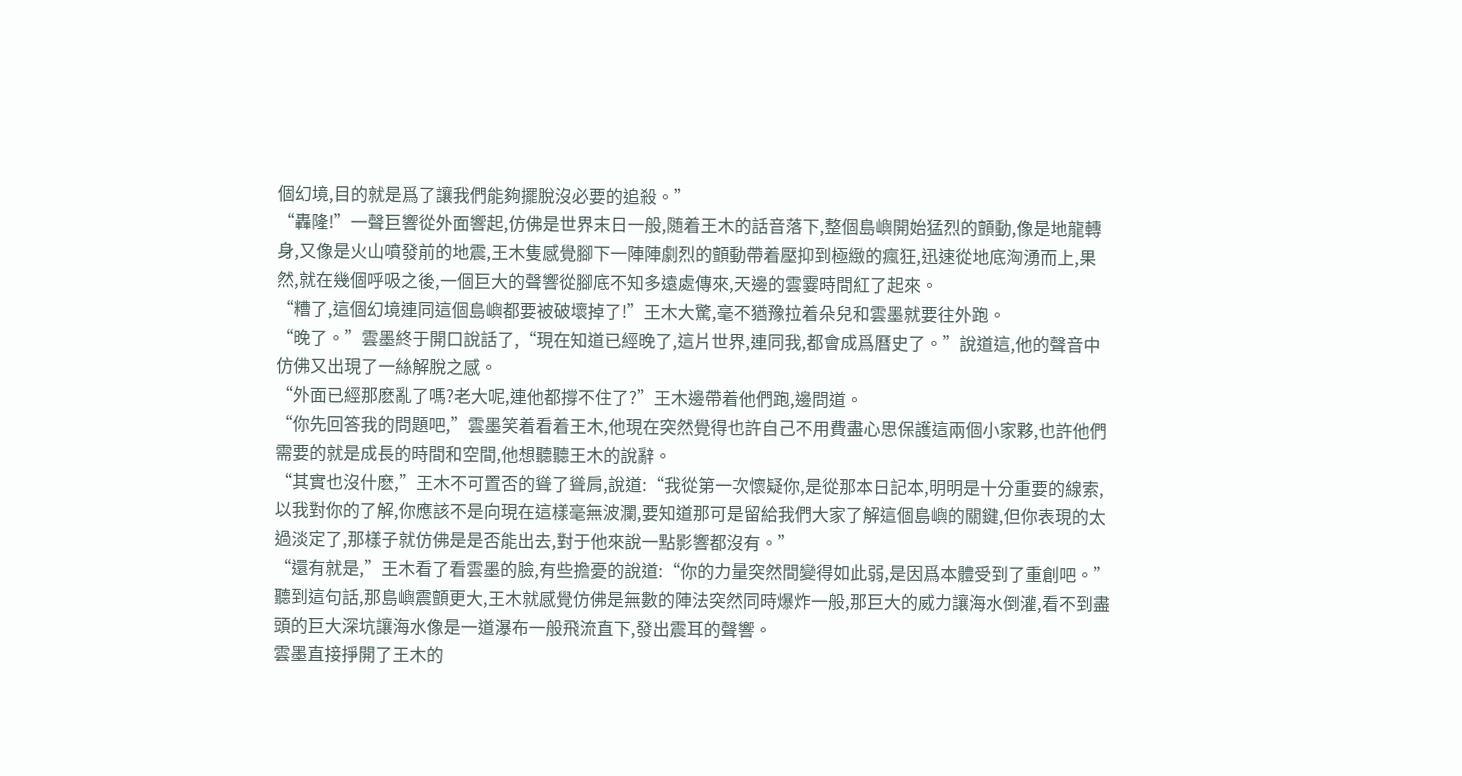個幻境,目的就是爲了讓我們能夠擺脫沒必要的追殺。”
“轟隆!”一聲巨響從外面響起,仿佛是世界末日一般,随着王木的話音落下,整個島嶼開始猛烈的顫動,像是地龍轉身,又像是火山噴發前的地震,王木隻感覺腳下一陣陣劇烈的顫動帶着壓抑到極緻的瘋狂,迅速從地底洶湧而上,果然,就在幾個呼吸之後,一個巨大的聲響從腳底不知多遠處傳來,天邊的雲霎時間紅了起來。
“糟了,這個幻境連同這個島嶼都要被破壞掉了!”王木大驚,毫不猶豫拉着朵兒和雲墨就要往外跑。
“晚了。”雲墨終于開口說話了,“現在知道已經晚了,這片世界,連同我,都會成爲曆史了。”說道這,他的聲音中仿佛又出現了一絲解脫之感。
“外面已經那麽亂了嗎?老大呢,連他都撐不住了?”王木邊帶着他們跑,邊問道。
“你先回答我的問題吧,”雲墨笑着看着王木,他現在突然覺得也許自己不用費盡心思保護這兩個小家夥,也許他們需要的就是成長的時間和空間,他想聽聽王木的說辭。
“其實也沒什麽,”王木不可置否的聳了聳肩,說道:“我從第一次懷疑你,是從那本日記本,明明是十分重要的線索,以我對你的了解,你應該不是向現在這樣毫無波瀾,要知道那可是留給我們大家了解這個島嶼的關鍵,但你表現的太過淡定了,那樣子就仿佛是是否能出去,對于他來說一點影響都沒有。”
“還有就是,”王木看了看雲墨的臉,有些擔憂的說道:“你的力量突然間變得如此弱,是因爲本體受到了重創吧。”
聽到這句話,那島嶼震顫更大,王木就感覺仿佛是無數的陣法突然同時爆炸一般,那巨大的威力讓海水倒灌,看不到盡頭的巨大深坑讓海水像是一道瀑布一般飛流直下,發出震耳的聲響。
雲墨直接掙開了王木的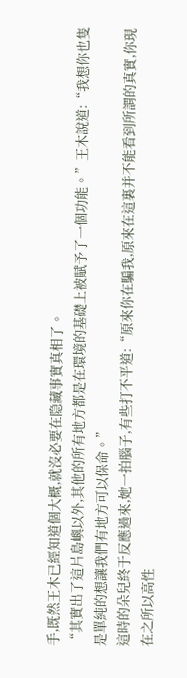手,既然王木已經知道個大概,就沒必要在隐藏事實真相了。
“其實出了這片島嶼以外,其他的所有地方都是在環境的基礎上被賦予了一個功能。”王木說道:“我想你也隻是單純的想讓我們有地方可以保命。”
這時的朵兒終于反應過來,她一拍腦子,有些打不平道:“原來你在騙我,原來在這裏并不能看到所謂的真實,你現在之所以高性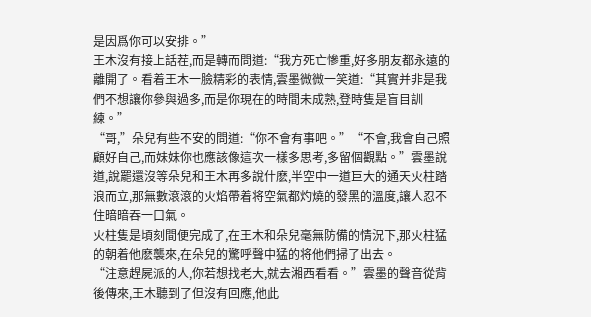是因爲你可以安排。”
王木沒有接上話茬,而是轉而問道:“我方死亡慘重,好多朋友都永遠的離開了。看着王木一臉精彩的表情,雲墨微微一笑道:“其實并非是我們不想讓你參與過多,而是你現在的時間未成熟,登時隻是盲目訓練。”
“哥,”朵兒有些不安的問道:“你不會有事吧。”“不會,我會自己照顧好自己,而妹妹你也應該像這次一樣多思考,多留個觀點。”雲墨說道,說罷還沒等朵兒和王木再多說什麽,半空中一道巨大的通天火柱踏浪而立,那無數滾滾的火焰帶着将空氣都灼燒的發黑的溫度,讓人忍不住暗暗吞一口氣。
火柱隻是頃刻間便完成了,在王木和朵兒毫無防備的情況下,那火柱猛的朝着他麽襲來,在朵兒的驚呼聲中猛的将他們掃了出去。
“注意趕屍派的人,你若想找老大,就去湘西看看。”雲墨的聲音從背後傳來,王木聽到了但沒有回應,他此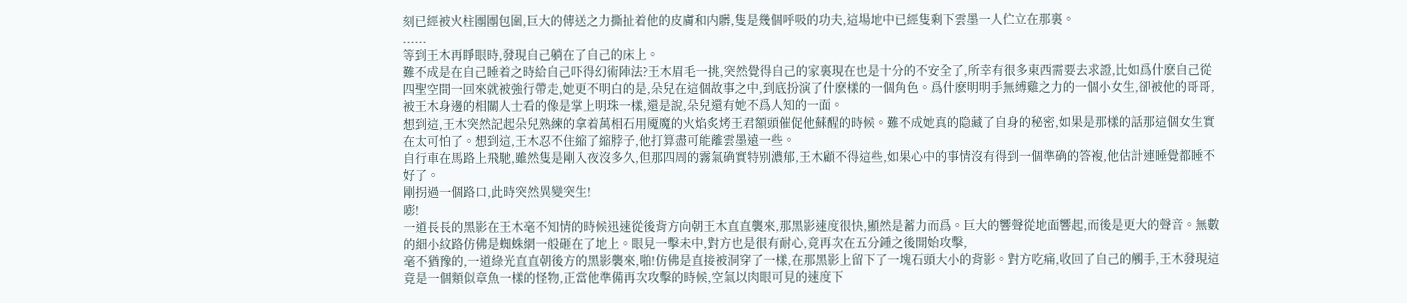刻已經被火柱團團包圍,巨大的傳送之力撕扯着他的皮膚和内髒,隻是幾個呼吸的功夫,這場地中已經隻剩下雲墨一人伫立在那裏。
......
等到王木再睜眼時,發現自己躺在了自己的床上。
難不成是在自己睡着之時給自己吓得幻術陣法?王木眉毛一挑,突然覺得自己的家裏現在也是十分的不安全了,所幸有很多東西需要去求證,比如爲什麽自己從四聖空間一回來就被強行帶走,她更不明白的是,朵兒在這個故事之中,到底扮演了什麽樣的一個角色。爲什麽明明手無縛雞之力的一個小女生,卻被他的哥哥,被王木身邊的相關人士看的像是掌上明珠一樣,還是說,朵兒還有她不爲人知的一面。
想到這,王木突然記起朵兒熟練的拿着萬相石用魇魔的火焰炙烤王君額頭催促他蘇醒的時候。難不成她真的隐藏了自身的秘密,如果是那樣的話那這個女生實在太可怕了。想到這,王木忍不住縮了縮脖子,他打算盡可能離雲墨遠一些。
自行車在馬路上飛馳,雖然隻是剛入夜沒多久,但那四周的霧氣确實特别濃郁,王木顧不得這些,如果心中的事情沒有得到一個準确的答複,他估計連睡覺都睡不好了。
剛拐過一個路口,此時突然異變突生!
嘭!
一道長長的黑影在王木毫不知情的時候迅速從後背方向朝王木直直襲來,那黑影速度很快,顯然是蓄力而爲。巨大的響聲從地面響起,而後是更大的聲音。無數的細小紋路仿佛是蜘蛛網一般砸在了地上。眼見一擊未中,對方也是很有耐心,竟再次在五分鍾之後開始攻擊,
毫不猶豫的,一道綠光直直朝後方的黑影襲來,啪!仿佛是直接被洞穿了一樣,在那黑影上留下了一塊石頭大小的背影。對方吃痛,收回了自己的觸手,王木發現這竟是一個類似章魚一樣的怪物,正當他準備再次攻擊的時候,空氣以肉眼可見的速度下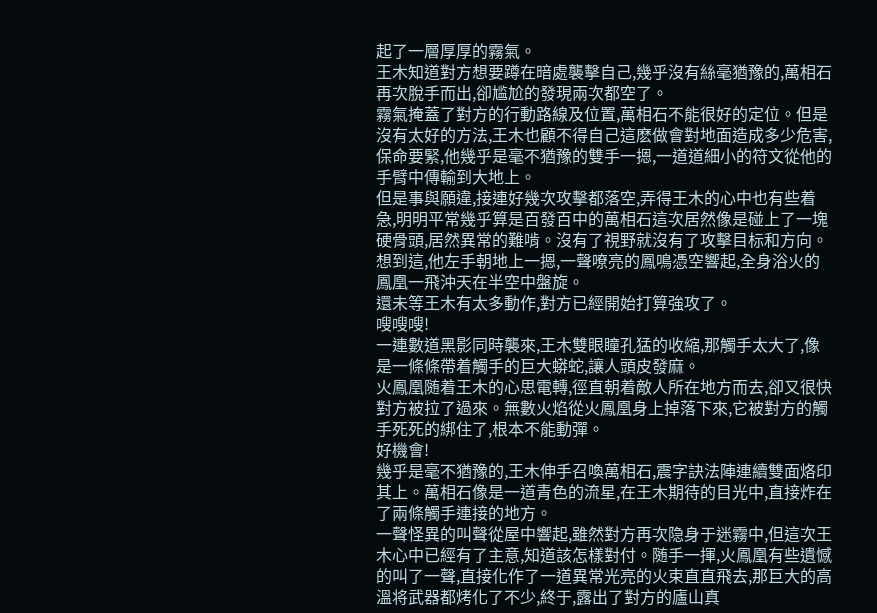起了一層厚厚的霧氣。
王木知道對方想要蹲在暗處襲擊自己,幾乎沒有絲毫猶豫的,萬相石再次脫手而出,卻尴尬的發現兩次都空了。
霧氣掩蓋了對方的行動路線及位置,萬相石不能很好的定位。但是沒有太好的方法,王木也顧不得自己這麽做會對地面造成多少危害,保命要緊,他幾乎是毫不猶豫的雙手一摁,一道道細小的符文從他的手臂中傳輸到大地上。
但是事與願違,接連好幾次攻擊都落空,弄得王木的心中也有些着急,明明平常幾乎算是百發百中的萬相石這次居然像是碰上了一塊硬骨頭,居然異常的難啃。沒有了視野就沒有了攻擊目标和方向。想到這,他左手朝地上一摁,一聲嘹亮的鳳鳴憑空響起,全身浴火的鳳凰一飛沖天在半空中盤旋。
還未等王木有太多動作,對方已經開始打算強攻了。
嗖嗖嗖!
一連數道黑影同時襲來,王木雙眼瞳孔猛的收縮,那觸手太大了,像是一條條帶着觸手的巨大蟒蛇,讓人頭皮發麻。
火鳳凰随着王木的心思電轉,徑直朝着敵人所在地方而去,卻又很快對方被拉了過來。無數火焰從火鳳凰身上掉落下來,它被對方的觸手死死的綁住了,根本不能動彈。
好機會!
幾乎是毫不猶豫的,王木伸手召喚萬相石,震字訣法陣連續雙面烙印其上。萬相石像是一道青色的流星,在王木期待的目光中,直接炸在了兩條觸手連接的地方。
一聲怪異的叫聲從屋中響起,雖然對方再次隐身于迷霧中,但這次王木心中已經有了主意,知道該怎樣對付。随手一揮,火鳳凰有些遺憾的叫了一聲,直接化作了一道異常光亮的火束直直飛去,那巨大的高溫将武器都烤化了不少,終于,露出了對方的廬山真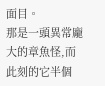面目。
那是一頭異常龐大的章魚怪,而此刻的它半個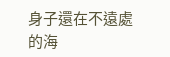身子還在不遠處的海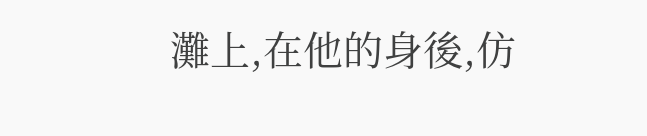灘上,在他的身後,仿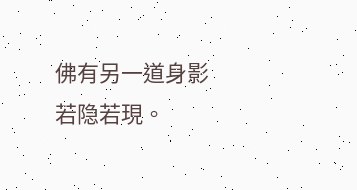佛有另一道身影若隐若現。